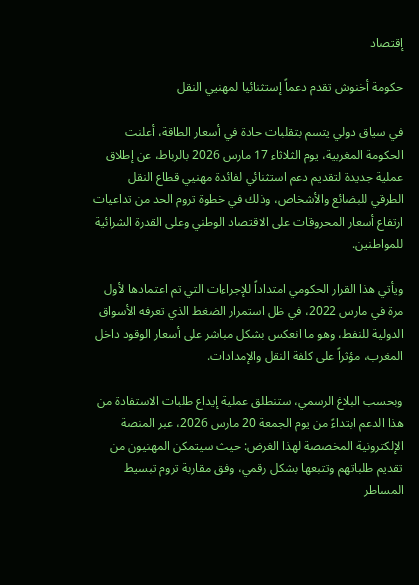إقتصاد

حكومة أخنوش تقدم دعماً إستثنائيا لمهنيي النقل

في سياق دولي يتسم بتقلبات حادة في أسعار الطاقة، أعلنت الحكومة المغربية، يوم الثلاثاء 17 مارس 2026 بالرباط، عن إطلاق عملية جديدة لتقديم دعم استثنائي لفائدة مهنيي قطاع النقل الطرقي للبضائع والأشخاص، وذلك في خطوة تروم الحد من تداعيات ارتفاع أسعار المحروقات على الاقتصاد الوطني وعلى القدرة الشرائية للمواطنين.

ويأتي هذا القرار الحكومي امتداداً للإجراءات التي تم اعتمادها لأول مرة في مارس 2022، في ظل استمرار الضغط الذي تعرفه الأسواق الدولية للنفط، وهو ما انعكس بشكل مباشر على أسعار الوقود داخل المغرب، مؤثراً على كلفة النقل والإمدادات.

وبحسب البلاغ الرسمي، ستنطلق عملية إيداع طلبات الاستفادة من هذا الدعم ابتداءً من يوم الجمعة 20 مارس 2026، عبر المنصة الإلكترونية المخصصة لهذا الغرض: حيث سيتمكن المهنيون من تقديم طلباتهم وتتبعها بشكل رقمي، وفق مقاربة تروم تبسيط المساطر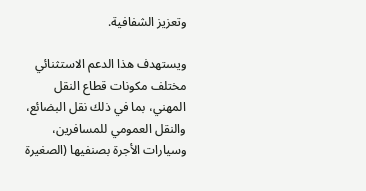وتعزيز الشفافية.

ويستهدف هذا الدعم الاستثنائي مختلف مكونات قطاع النقل المهني، بما في ذلك نقل البضائع، والنقل العمومي للمسافرين، وسيارات الأجرة بصنفيها (الصغيرة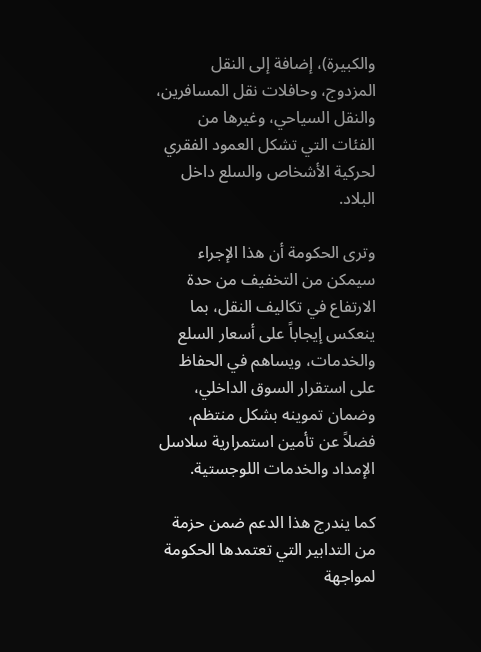والكبيرة)، إضافة إلى النقل المزدوج، وحافلات نقل المسافرين، والنقل السياحي، وغيرها من الفئات التي تشكل العمود الفقري لحركية الأشخاص والسلع داخل البلاد.

وترى الحكومة أن هذا الإجراء سيمكن من التخفيف من حدة الارتفاع في تكاليف النقل، بما ينعكس إيجاباً على أسعار السلع والخدمات، ويساهم في الحفاظ على استقرار السوق الداخلي، وضمان تموينه بشكل منتظم، فضلاً عن تأمين استمرارية سلاسل الإمداد والخدمات اللوجستية.

كما يندرج هذا الدعم ضمن حزمة من التدابير التي تعتمدها الحكومة لمواجهة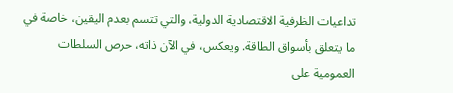تداعيات الظرفية الاقتصادية الدولية، والتي تتسم بعدم اليقين، خاصة في ما يتعلق بأسواق الطاقة. ويعكس، في الآن ذاته، حرص السلطات العمومية على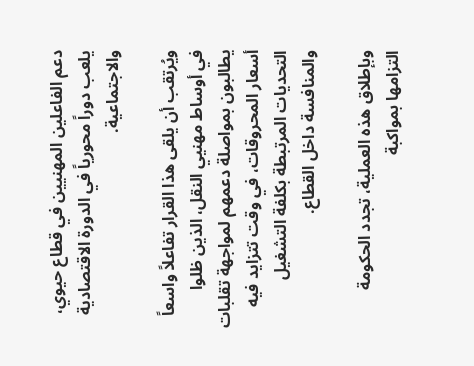دعم الفاعلين المهنيين في قطاع حيوي، يلعب دوراً محورياً في الدورة الاقتصادية والاجتماعية.

ويُرتقب أن يلقى هذا القرار تفاعلاً واسعاً في أوساط مهنيي النقل، الذين ظلوا يطالبون بمواصلة دعمهم لمواجهة تقلبات أسعار المحروقات، في وقت تتزايد فيه التحديات المرتبطة بكلفة التشغيل والمنافسة داخل القطاع.

وبإطلاق هذه العملية، تجدد الحكومة التزامها بمواكبة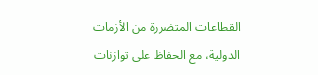القطاعات المتضررة من الأزمات الدولية، مع الحفاظ على توازنات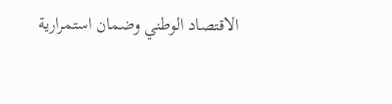الاقتصاد الوطني وضمان استمرارية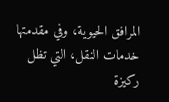المرافق الحيوية، وفي مقدمتها خدمات النقل، التي تظل ركيزة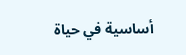أساسية في حياة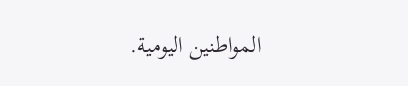المواطنين اليومية.